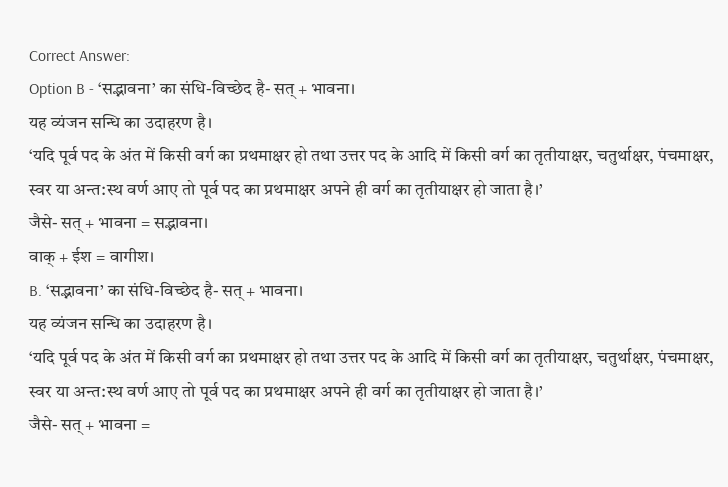Correct Answer:
Option B - ‘सद्भावना’ का संधि-विच्छेद है- सत् + भावना।
यह व्यंजन सन्धि का उदाहरण है।
‘यदि पूर्व पद के अंत में किसी वर्ग का प्रथमाक्षर हो तथा उत्तर पद के आदि में किसी वर्ग का तृतीयाक्षर, चतुर्थाक्षर, पंचमाक्षर, स्वर या अन्त:स्थ वर्ण आए तो पूर्व पद का प्रथमाक्षर अपने ही वर्ग का तृतीयाक्षर हो जाता है।’
जैसे- सत् + भावना = सद्भावना।
वाक् + ईश = वागीश।
B. ‘सद्भावना’ का संधि-विच्छेद है- सत् + भावना।
यह व्यंजन सन्धि का उदाहरण है।
‘यदि पूर्व पद के अंत में किसी वर्ग का प्रथमाक्षर हो तथा उत्तर पद के आदि में किसी वर्ग का तृतीयाक्षर, चतुर्थाक्षर, पंचमाक्षर, स्वर या अन्त:स्थ वर्ण आए तो पूर्व पद का प्रथमाक्षर अपने ही वर्ग का तृतीयाक्षर हो जाता है।’
जैसे- सत् + भावना =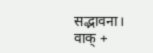सद्भावना।
वाक् +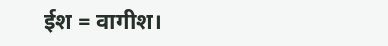ईश = वागीश।